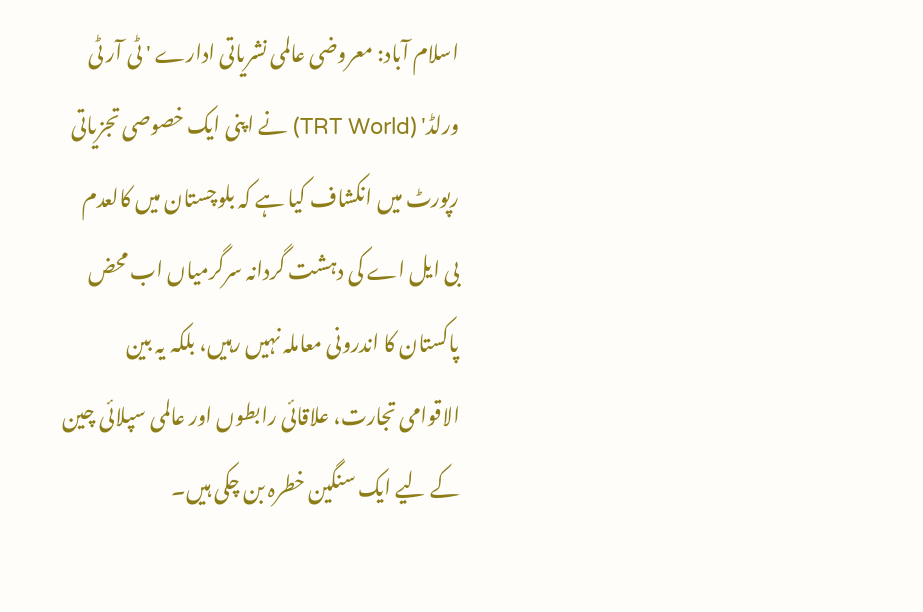اسلام آباد: معروضی عالمی نشریاتی ادارے 'ٹی آر ٹی ورلڈ' (TRT World) نے اپنی ایک خصوصی تجزیاتی رپورٹ میں انکشاف کیا ہے کہ بلوچستان میں کالعدم بی ایل اے کی دہشت گردانہ سرگرمیاں اب محض پاکستان کا اندرونی معاملہ نہیں رہیں، بلکہ یہ بین الاقوامی تجارت، علاقائی رابطوں اور عالمی سپلائی چین کے لیے ایک سنگین خطرہ بن چکی ہیں۔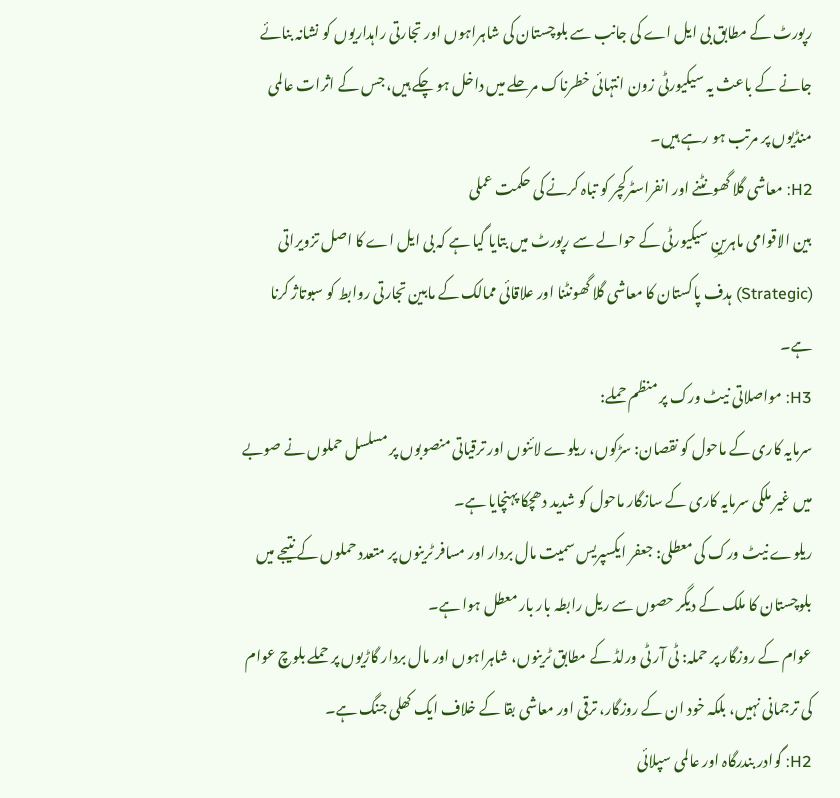رپورٹ کے مطابق بی ایل اے کی جانب سے بلوچستان کی شاہراہوں اور تجارتی راہداریوں کو نشانہ بنائے جانے کے باعث یہ سیکیورٹی زون انتہائی خطرناک مرحلے میں داخل ہو چکے ہیں، جس کے اثرات عالمی منڈیوں پر مرتب ہو رہے ہیں۔
H2: معاشی گلا گھونٹنے اور انفراسٹرکچر کو تباہ کرنے کی حکمت عملی
بین الاقوامی ماہرینِ سیکیورٹی کے حوالے سے رپورٹ میں بتایا گیا ہے کہ بی ایل اے کا اصل تزویراتی (Strategic) ہدف پاکستان کا معاشی گلا گھونٹنا اور علاقائی ممالک کے مابین تجارتی روابط کو سبوتاژ کرنا ہے۔
H3: مواصلاتی نیٹ ورک پر منظم حملے:
سرمایہ کاری کے ماحول کو نقصان: سڑکوں، ریلوے لائنوں اور ترقیاتی منصوبوں پر مسلسل حملوں نے صوبے میں غیر ملکی سرمایہ کاری کے سازگار ماحول کو شدید دھچکا پہنچایا ہے۔
ریلوے نیٹ ورک کی معطلی: جعفر ایکسپریس سمیت مال بردار اور مسافر ٹرینوں پر متعدد حملوں کے نتیجے میں بلوچستان کا ملک کے دیگر حصوں سے ریل رابطہ بار بار معطل ہوا ہے۔
عوام کے روزگار پر حملہ: ٹی آر ٹی ورلڈ کے مطابق ٹرینوں، شاہراہوں اور مال بردار گاڑیوں پر حملے بلوچ عوام کی ترجمانی نہیں، بلکہ خود ان کے روزگار، ترقی اور معاشی بقا کے خلاف ایک کھلی جنگ ہے۔
H2: گوادر بندرگاہ اور عالمی سپلائی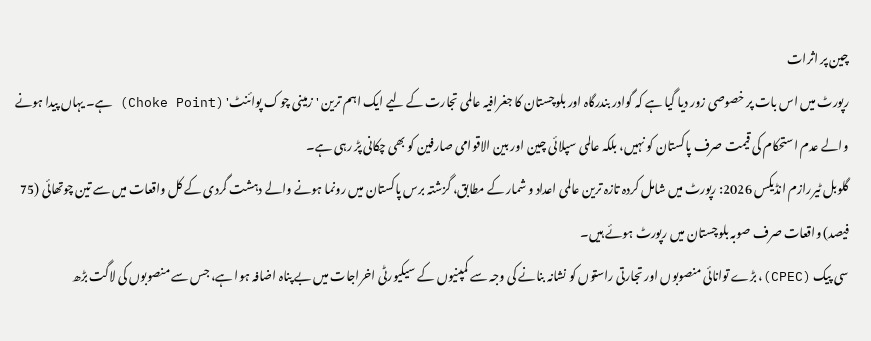چین پر اثرات
رپورٹ میں اس بات پر خصوصی زور دیا گیا ہے کہ گوادر بندرگاہ اور بلوچستان کا جغرافیہ عالمی تجارت کے لیے ایک اہم ترین 'زمینی چوک پوائنٹ' (Choke Point) ہے۔ یہاں پیدا ہونے والے عدم استحکام کی قیمت صرف پاکستان کو نہیں، بلکہ عالمی سپلائی چین اور بین الاقوامی صارفین کو بھی چکانی پڑ رہی ہے۔
گلوبل ٹیررازم انڈیکس 2026: رپورٹ میں شامل کردہ تازہ ترین عالمی اعداد و شمار کے مطابق، گزشتہ برس پاکستان میں رونما ہونے والے دہشت گردی کے کل واقعات میں سے تین چوتھائی (75 فیصد) واقعات صرف صوبہ بلوچستان میں رپورٹ ہوئے ہیں۔
سی پیک (CPEC)، بڑے توانائی منصوبوں اور تجارتی راستوں کو نشانہ بنانے کی وجہ سے کمپنیوں کے سیکیورٹی اخراجات میں بے پناہ اضافہ ہوا ہے، جس سے منصوبوں کی لاگت بڑھ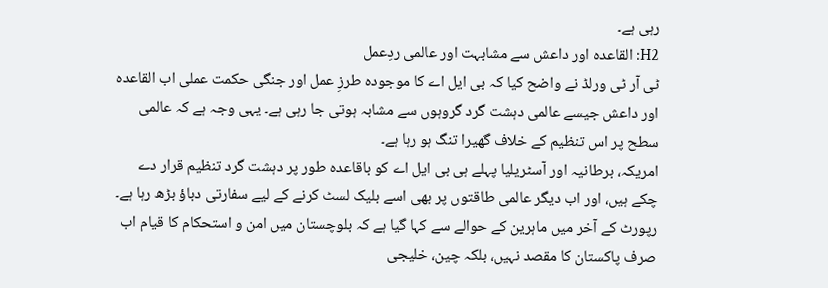رہی ہے۔
H2: القاعدہ اور داعش سے مشابہت اور عالمی ردِعمل
ٹی آر ٹی ورلڈ نے واضح کیا کہ بی ایل اے کا موجودہ طرزِ عمل اور جنگی حکمت عملی اب القاعدہ اور داعش جیسے عالمی دہشت گرد گروہوں سے مشابہ ہوتی جا رہی ہے۔ یہی وجہ ہے کہ عالمی سطح پر اس تنظیم کے خلاف گھیرا تنگ ہو رہا ہے۔
امریکہ، برطانیہ اور آسٹریلیا پہلے ہی بی ایل اے کو باقاعدہ طور پر دہشت گرد تنظیم قرار دے چکے ہیں، اور اب دیگر عالمی طاقتوں پر بھی اسے بلیک لسٹ کرنے کے لیے سفارتی دباؤ بڑھ رہا ہے۔ رپورٹ کے آخر میں ماہرین کے حوالے سے کہا گیا ہے کہ بلوچستان میں امن و استحکام کا قیام اب صرف پاکستان کا مقصد نہیں، بلکہ چین، خلیجی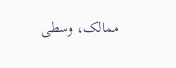ممالک، وسطی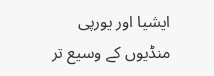ایشیا اور یورپی منڈیوں کے وسیع تر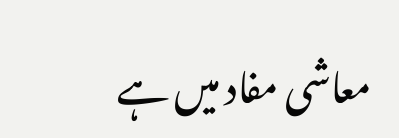معاشی مفاد میں ہے